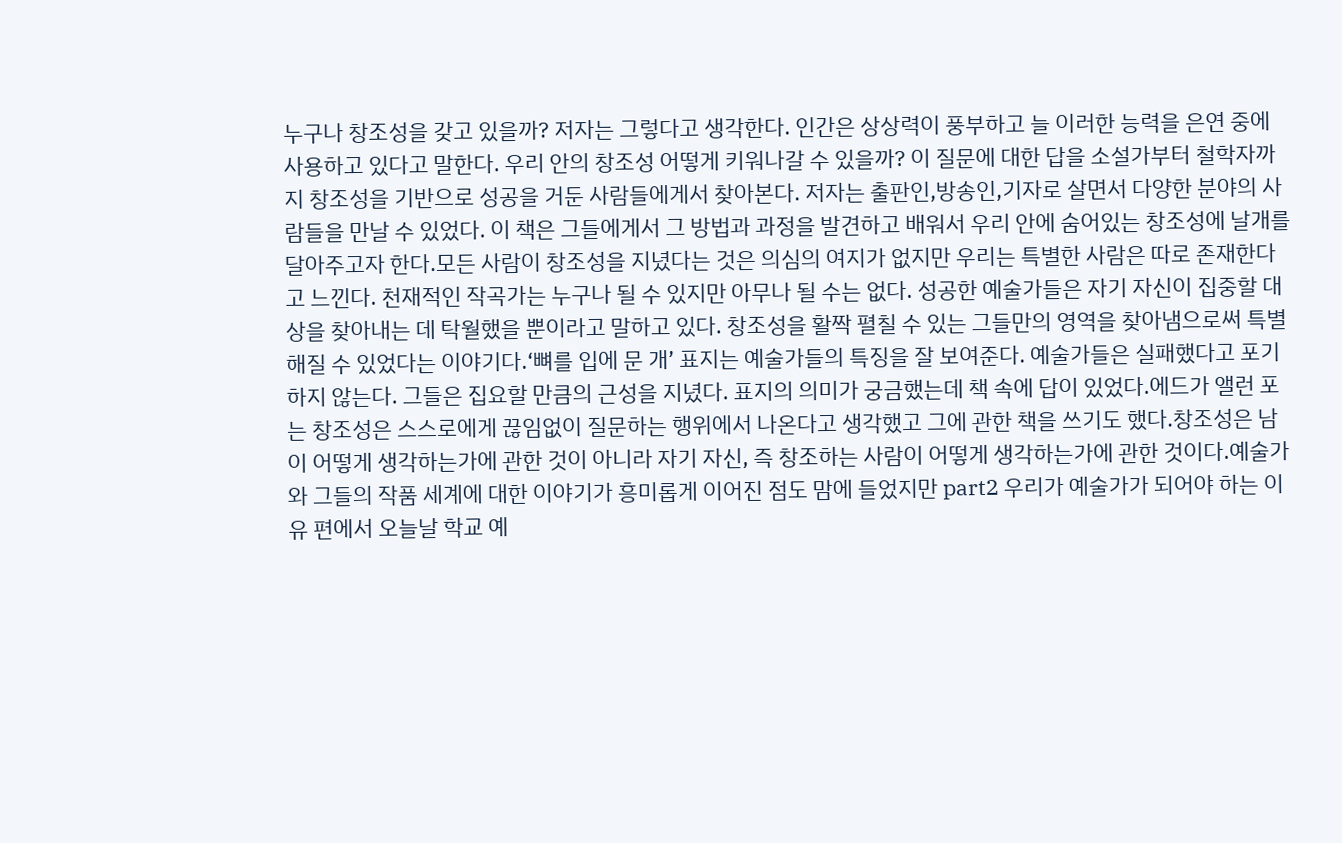누구나 창조성을 갖고 있을까? 저자는 그렇다고 생각한다. 인간은 상상력이 풍부하고 늘 이러한 능력을 은연 중에 사용하고 있다고 말한다. 우리 안의 창조성 어떻게 키워나갈 수 있을까? 이 질문에 대한 답을 소설가부터 철학자까지 창조성을 기반으로 성공을 거둔 사람들에게서 찾아본다. 저자는 출판인,방송인,기자로 살면서 다양한 분야의 사람들을 만날 수 있었다. 이 책은 그들에게서 그 방법과 과정을 발견하고 배워서 우리 안에 숨어있는 창조성에 날개를 달아주고자 한다.모든 사람이 창조성을 지녔다는 것은 의심의 여지가 없지만 우리는 특별한 사람은 따로 존재한다고 느낀다. 천재적인 작곡가는 누구나 될 수 있지만 아무나 될 수는 없다. 성공한 예술가들은 자기 자신이 집중할 대상을 찾아내는 데 탁월했을 뿐이라고 말하고 있다. 창조성을 활짝 펼칠 수 있는 그들만의 영역을 찾아냄으로써 특별해질 수 있었다는 이야기다.‘뼈를 입에 문 개’ 표지는 예술가들의 특징을 잘 보여준다. 예술가들은 실패했다고 포기하지 않는다. 그들은 집요할 만큼의 근성을 지녔다. 표지의 의미가 궁금했는데 책 속에 답이 있었다.에드가 앨런 포는 창조성은 스스로에게 끊임없이 질문하는 행위에서 나온다고 생각했고 그에 관한 책을 쓰기도 했다.창조성은 남이 어떻게 생각하는가에 관한 것이 아니라 자기 자신, 즉 창조하는 사람이 어떻게 생각하는가에 관한 것이다.예술가와 그들의 작품 세계에 대한 이야기가 흥미롭게 이어진 점도 맘에 들었지만 part2 우리가 예술가가 되어야 하는 이유 편에서 오늘날 학교 예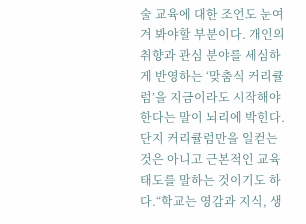술 교육에 대한 조언도 눈여겨 봐야할 부분이다. 개인의 취향과 관심 분야를 세심하게 반영하는 ‘맞춤식 커리큘럼’을 지금이라도 시작해야 한다는 말이 뇌리에 박힌다. 단지 커리큘럼만을 일컫는 것은 아니고 근본적인 교육 태도를 말하는 것이기도 하다.“학교는 영감과 지식, 생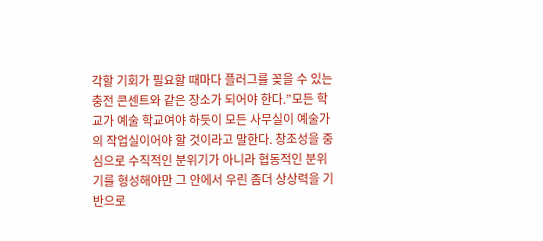각할 기회가 필요할 때마다 플러그를 꽂을 수 있는 충전 콘센트와 같은 장소가 되어야 한다.”모든 학교가 예술 학교여야 하듯이 모든 사무실이 예술가의 작업실이어야 할 것이라고 말한다. 창조성을 중심으로 수직적인 분위기가 아니라 협동적인 분위기를 형성해야만 그 안에서 우린 좀더 상상력을 기반으로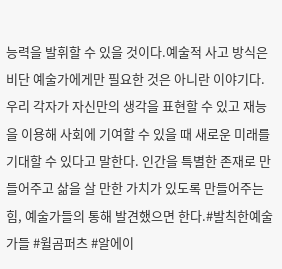능력을 발휘할 수 있을 것이다.예술적 사고 방식은 비단 예술가에게만 필요한 것은 아니란 이야기다. 우리 각자가 자신만의 생각을 표현할 수 있고 재능을 이용해 사회에 기여할 수 있을 때 새로운 미래를 기대할 수 있다고 말한다. 인간을 특별한 존재로 만들어주고 삶을 살 만한 가치가 있도록 만들어주는 힘, 예술가들의 통해 발견했으면 한다.#발칙한예술가들 #윌곰퍼츠 #알에이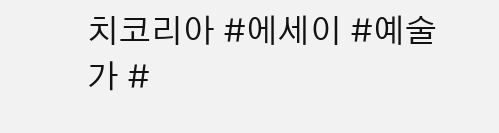치코리아 #에세이 #예술가 #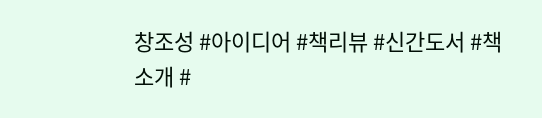창조성 #아이디어 #책리뷰 #신간도서 #책소개 #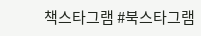책스타그램 #북스타그램